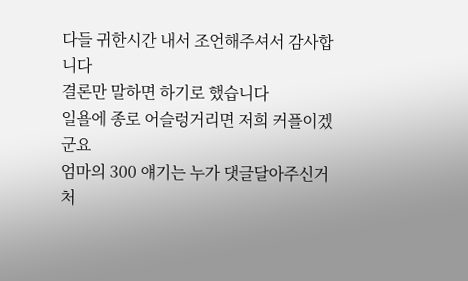다들 귀한시간 내서 조언해주셔서 감사합니다
결론만 말하면 하기로 했습니다
일욜에 종로 어슬렁거리면 저희 커플이겠군요
엄마의 300 얘기는 누가 댓글달아주신거 처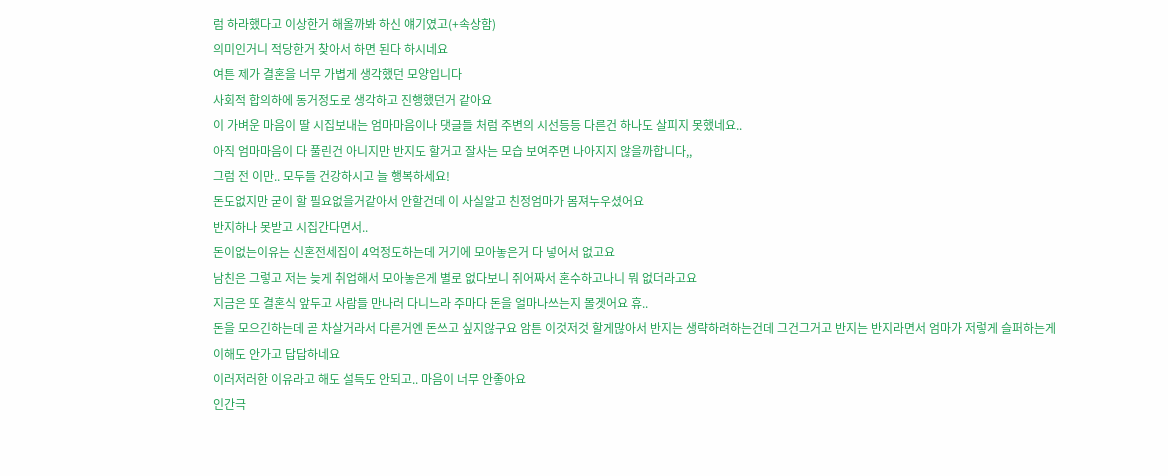럼 하라했다고 이상한거 해올까봐 하신 얘기였고(+속상함)
의미인거니 적당한거 찾아서 하면 된다 하시네요
여튼 제가 결혼을 너무 가볍게 생각했던 모양입니다
사회적 합의하에 동거정도로 생각하고 진행했던거 같아요
이 가벼운 마음이 딸 시집보내는 엄마마음이나 댓글들 처럼 주변의 시선등등 다른건 하나도 살피지 못했네요..
아직 엄마마음이 다 풀린건 아니지만 반지도 할거고 잘사는 모습 보여주면 나아지지 않을까합니다,,
그럼 전 이만.. 모두들 건강하시고 늘 행복하세요!
돈도없지만 굳이 할 필요없을거같아서 안할건데 이 사실알고 친정엄마가 몸져누우셨어요
반지하나 못받고 시집간다면서..
돈이없는이유는 신혼전세집이 4억정도하는데 거기에 모아놓은거 다 넣어서 없고요
남친은 그렇고 저는 늦게 취업해서 모아놓은게 별로 없다보니 쥐어짜서 혼수하고나니 뭐 없더라고요
지금은 또 결혼식 앞두고 사람들 만나러 다니느라 주마다 돈을 얼마나쓰는지 몰겟어요 휴..
돈을 모으긴하는데 곧 차살거라서 다른거엔 돈쓰고 싶지않구요 암튼 이것저것 할게많아서 반지는 생략하려하는건데 그건그거고 반지는 반지라면서 엄마가 저렇게 슬퍼하는게 이해도 안가고 답답하네요
이러저러한 이유라고 해도 설득도 안되고.. 마음이 너무 안좋아요
인간극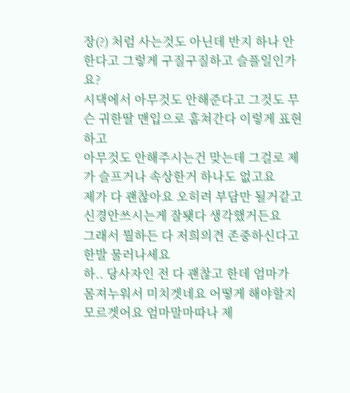장(?) 처럼 사는것도 아닌데 반지 하나 안한다고 그렇게 구질구질하고 슬플일인가요?
시댁에서 아무것도 안해준다고 그것도 무슨 귀한딸 맨입으로 훔쳐간다 이렇게 표현하고
아무것도 안해주시는건 맞는데 그걸로 제가 슬프거나 속상한거 하나도 없고요
제가 다 괜찮아요 오히려 부담만 될거같고 신경안쓰시는게 잘됏다 생각했거든요
그래서 뭘하든 다 저희의견 존중하신다고 한발 물러나세요
하.. 당사자인 전 다 괜찮고 한데 엄마가 몸져누워서 미치겟네요 어떻게 해야할지 모르겟어요 엄마말마따나 제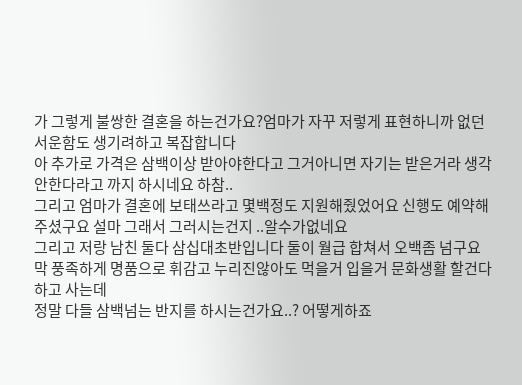가 그렇게 불쌍한 결혼을 하는건가요?엄마가 자꾸 저렇게 표현하니까 없던 서운함도 생기려하고 복잡합니다
아 추가로 가격은 삼백이상 받아야한다고 그거아니면 자기는 받은거라 생각안한다라고 까지 하시네요 하참..
그리고 엄마가 결혼에 보태쓰라고 몇백정도 지원해줬었어요 신행도 예약해주셨구요 설마 그래서 그러시는건지 ..알수가없네요
그리고 저랑 남친 둘다 삼십대초반입니다 둘이 월급 합쳐서 오백좀 넘구요 막 풍족하게 명품으로 휘감고 누리진않아도 먹을거 입을거 문화생활 할건다하고 사는데
정말 다들 삼백넘는 반지를 하시는건가요..? 어떻게하죠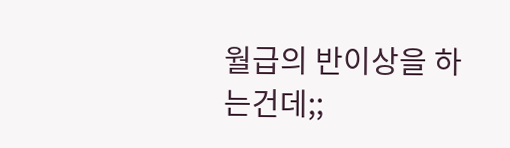월급의 반이상을 하는건데;;